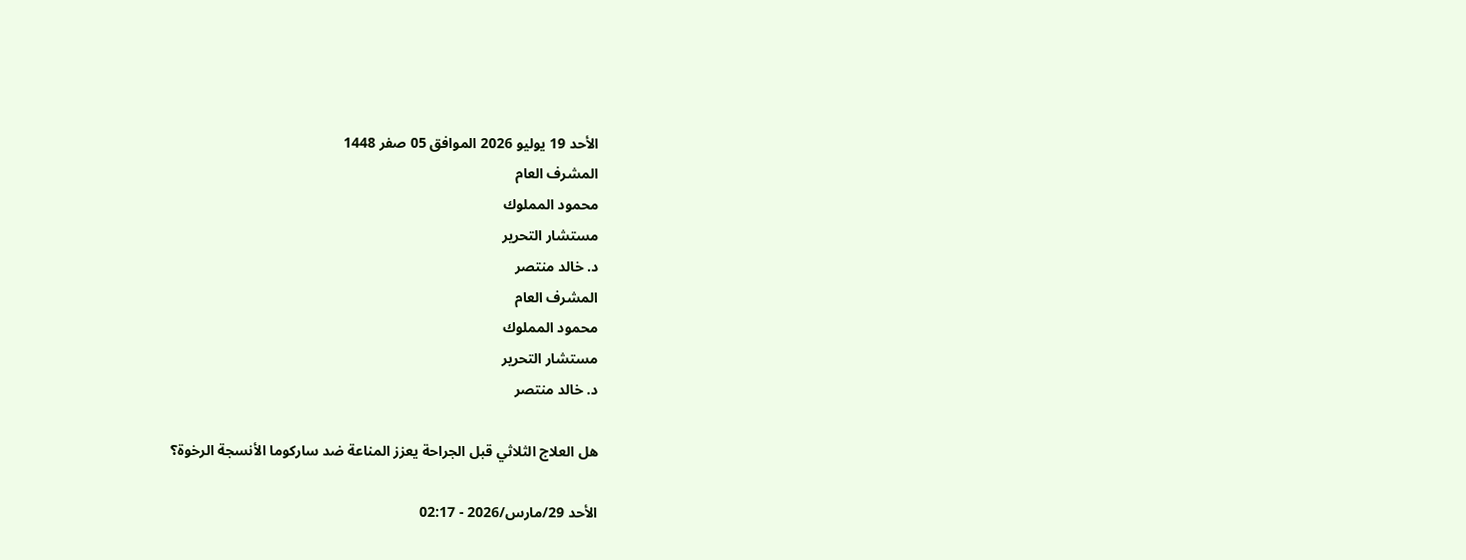الأحد 19 يوليو 2026 الموافق 05 صفر 1448
المشرف العام
محمود المملوك
مستشار التحرير
د. خالد منتصر
المشرف العام
محمود المملوك
مستشار التحرير
د. خالد منتصر

هل العلاج الثلاثي قبل الجراحة يعزز المناعة ضد ساركوما الأنسجة الرخوة؟

الأحد 29/مارس/2026 - 02:17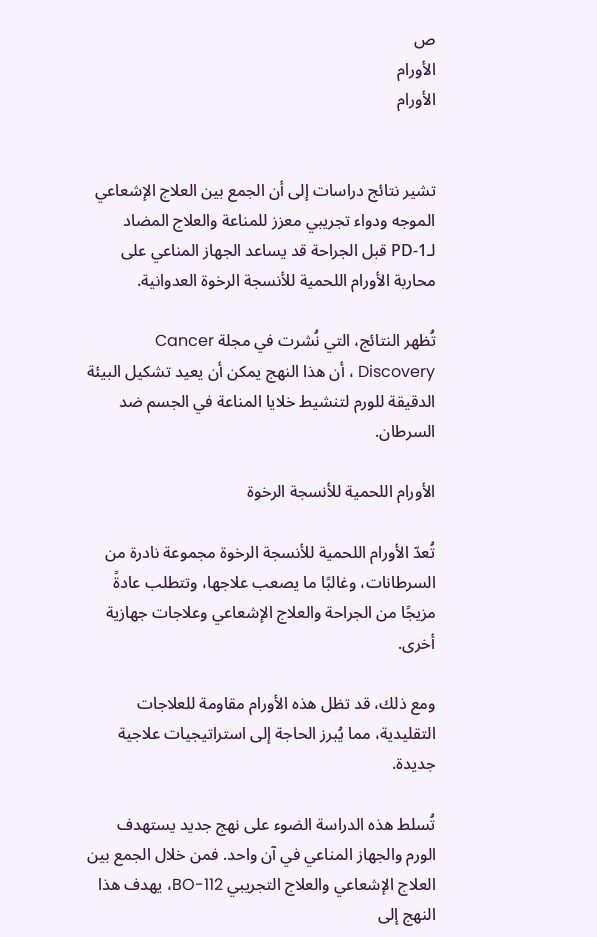ص
الأورام
الأورام


تشير نتائج دراسات إلى أن الجمع بين العلاج الإشعاعي الموجه ودواء تجريبي معزز للمناعة والعلاج المضاد لـPD-1 قبل الجراحة قد يساعد الجهاز المناعي على محاربة الأورام اللحمية للأنسجة الرخوة العدوانية.

تُظهر النتائج، التي نُشرت في مجلة Cancer Discovery ، أن هذا النهج يمكن أن يعيد تشكيل البيئة الدقيقة للورم لتنشيط خلايا المناعة في الجسم ضد السرطان.

الأورام اللحمية للأنسجة الرخوة

تُعدّ الأورام اللحمية للأنسجة الرخوة مجموعة نادرة من السرطانات، وغالبًا ما يصعب علاجها، وتتطلب عادةً مزيجًا من الجراحة والعلاج الإشعاعي وعلاجات جهازية أخرى.

ومع ذلك، قد تظل هذه الأورام مقاومة للعلاجات التقليدية، مما يُبرز الحاجة إلى استراتيجيات علاجية جديدة.

تُسلط هذه الدراسة الضوء على نهج جديد يستهدف الورم والجهاز المناعي في آن واحد. فمن خلال الجمع بين العلاج الإشعاعي والعلاج التجريبي BO-112، يهدف هذا النهج إلى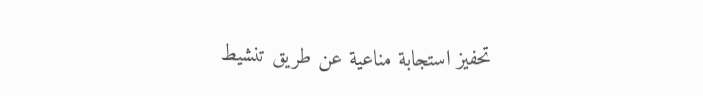تحفيز استجابة مناعية عن طريق تنشيط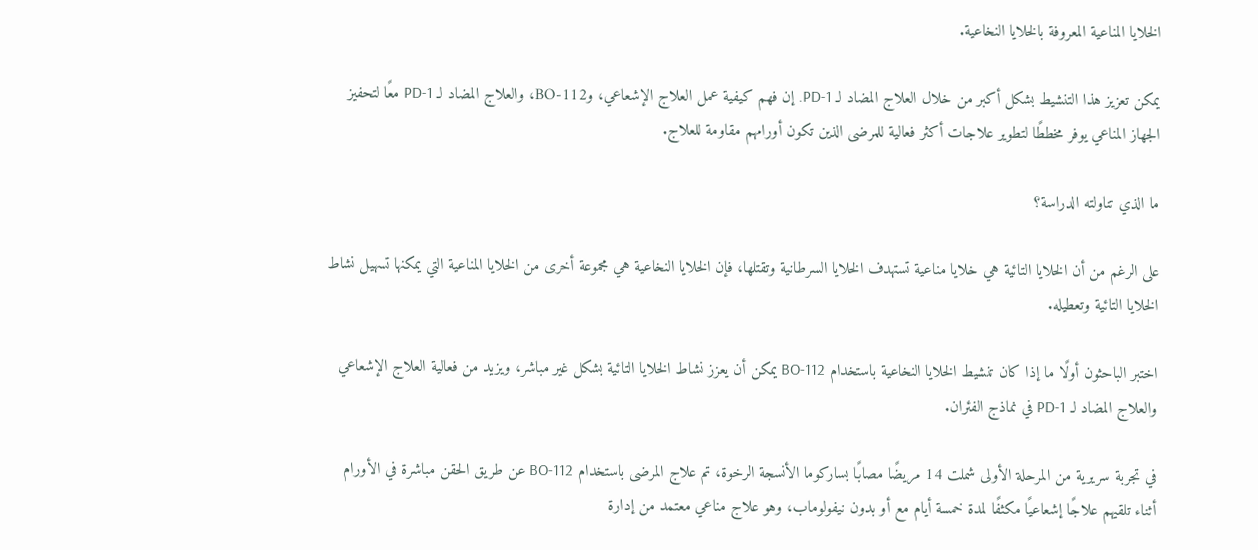الخلايا المناعية المعروفة بالخلايا النخاعية.

يمكن تعزيز هذا التنشيط بشكل أكبر من خلال العلاج المضاد لـ PD-1. إن فهم كيفية عمل العلاج الإشعاعي، وBO-112، والعلاج المضاد لـ PD-1 معًا لتحفيز الجهاز المناعي يوفر مخططًا لتطوير علاجات أكثر فعالية للمرضى الذين تكون أورامهم مقاومة للعلاج.

ما الذي تناولته الدراسة؟

على الرغم من أن الخلايا التائية هي خلايا مناعية تستهدف الخلايا السرطانية وتقتلها، فإن الخلايا النخاعية هي مجموعة أخرى من الخلايا المناعية التي يمكنها تسهيل نشاط الخلايا التائية وتعطيله.

اختبر الباحثون أولًا ما إذا كان تنشيط الخلايا النخاعية باستخدام BO-112 يمكن أن يعزز نشاط الخلايا التائية بشكل غير مباشر، ويزيد من فعالية العلاج الإشعاعي والعلاج المضاد لـ PD-1 في نماذج الفئران.

في تجربة سريرية من المرحلة الأولى شملت 14 مريضًا مصابًا بساركوما الأنسجة الرخوة، تم علاج المرضى باستخدام BO-112 عن طريق الحقن مباشرة في الأورام أثناء تلقيهم علاجًا إشعاعيًا مكثفًا لمدة خمسة أيام مع أو بدون نيفولوماب، وهو علاج مناعي معتمد من إدارة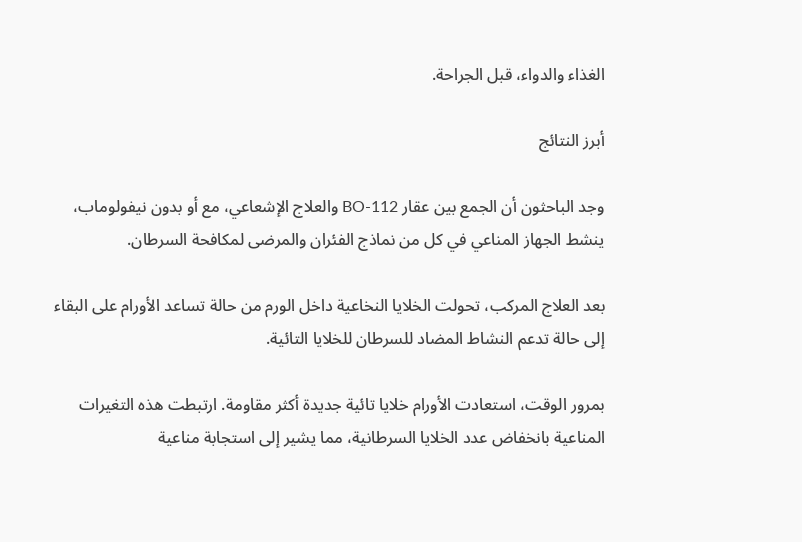الغذاء والدواء، قبل الجراحة.

أبرز النتائج

وجد الباحثون أن الجمع بين عقار BO-112 والعلاج الإشعاعي، مع أو بدون نيفولوماب، ينشط الجهاز المناعي في كل من نماذج الفئران والمرضى لمكافحة السرطان.

بعد العلاج المركب، تحولت الخلايا النخاعية داخل الورم من حالة تساعد الأورام على البقاء إلى حالة تدعم النشاط المضاد للسرطان للخلايا التائية.

بمرور الوقت، استعادت الأورام خلايا تائية جديدة أكثر مقاومة. ارتبطت هذه التغيرات المناعية بانخفاض عدد الخلايا السرطانية، مما يشير إلى استجابة مناعية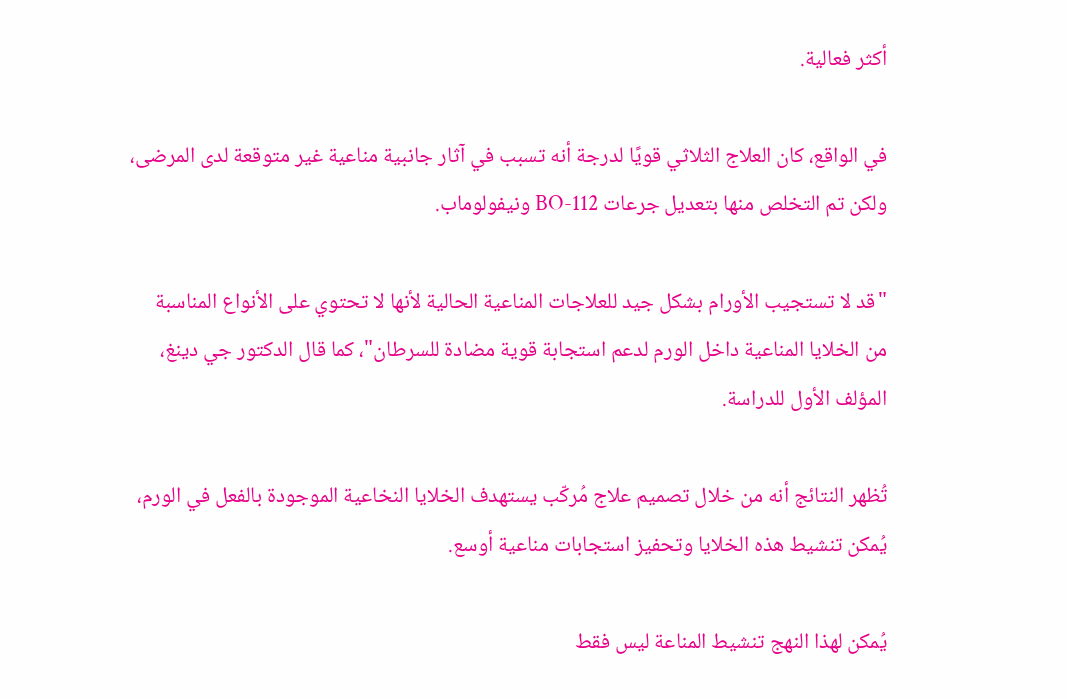أكثر فعالية.

في الواقع، كان العلاج الثلاثي قويًا لدرجة أنه تسبب في آثار جانبية مناعية غير متوقعة لدى المرضى، ولكن تم التخلص منها بتعديل جرعات BO-112 ونيفولوماب.

"قد لا تستجيب الأورام بشكل جيد للعلاجات المناعية الحالية لأنها لا تحتوي على الأنواع المناسبة من الخلايا المناعية داخل الورم لدعم استجابة قوية مضادة للسرطان"، كما قال الدكتور جي دينغ، المؤلف الأول للدراسة.

تُظهر النتائج أنه من خلال تصميم علاج مُركّب يستهدف الخلايا النخاعية الموجودة بالفعل في الورم، يُمكن تنشيط هذه الخلايا وتحفيز استجابات مناعية أوسع.

يُمكن لهذا النهج تنشيط المناعة ليس فقط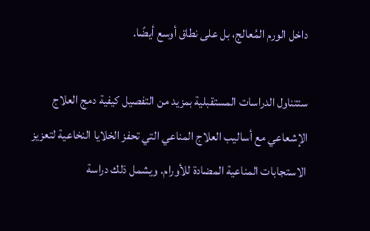داخل الورم المُعالج، بل على نطاق أوسع أيضًا.

ستتناول الدراسات المستقبلية بمزيد من التفصيل كيفية دمج العلاج الإشعاعي مع أساليب العلاج المناعي التي تحفز الخلايا النخاعية لتعزيز الاستجابات المناعية المضادة للأورام. ويشمل ذلك دراسة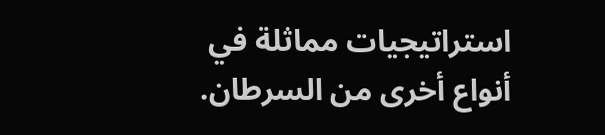استراتيجيات مماثلة في أنواع أخرى من السرطان.